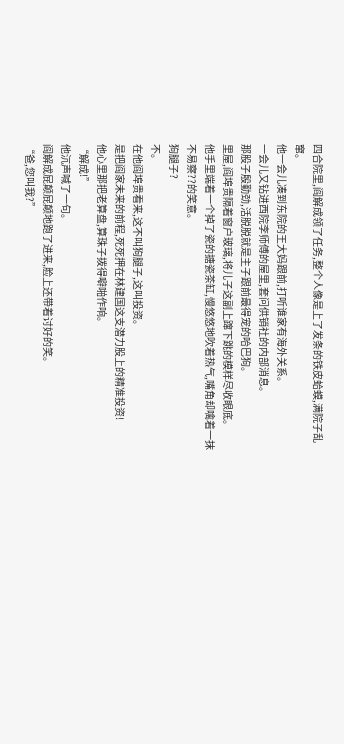四合院里,阎解成领了任务,整个人像是上了发条的铁皮蛤蟆,满院子乱窜。
他一会儿凑到东院的王大妈跟前,打听谁家有海外关系。
一会儿又钻进西院李师傅的屋里,套问供销社的内部消息。
那股子殷勤劲,活脱脱就是主子跟前最得宠的哈巴狗。
里屋,阎埠贵隔着窗户玻璃,将儿子这副上蹿下跳的模样尽收眼底。
他手里端着一个掉了瓷的搪瓷茶缸,慢悠悠地吹着热气,嘴角却噙着一抹不易察??的笑意。
狗腿子?
不。
在他阎埠贵看来,这不叫狗腿子,这叫投资。
是把阎家未来的前程,死死押在林建国这支潜力股上的精准投资!
他心里那把老算盘,算珠子拨得噼啪作响。
“解成!”
他沉声喊了一句。
阎解成屁颠屁颠地跑了进来,脸上还带着讨好的笑。
“爸,您叫我?”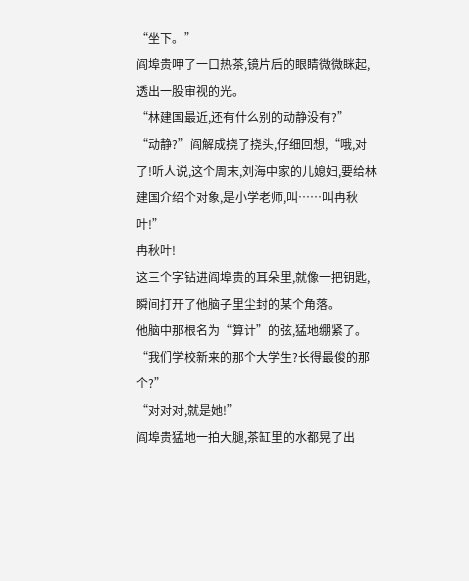“坐下。”
阎埠贵呷了一口热茶,镜片后的眼睛微微眯起,透出一股审视的光。
“林建国最近,还有什么别的动静没有?”
“动静?”阎解成挠了挠头,仔细回想,“哦,对了!听人说,这个周末,刘海中家的儿媳妇,要给林建国介绍个对象,是小学老师,叫……叫冉秋叶!”
冉秋叶!
这三个字钻进阎埠贵的耳朵里,就像一把钥匙,瞬间打开了他脑子里尘封的某个角落。
他脑中那根名为“算计”的弦,猛地绷紧了。
“我们学校新来的那个大学生?长得最俊的那个?”
“对对对,就是她!”
阎埠贵猛地一拍大腿,茶缸里的水都晃了出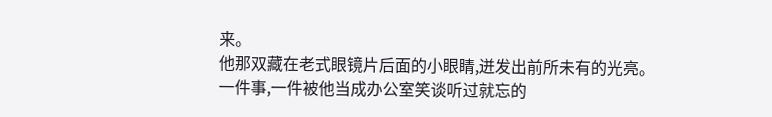来。
他那双藏在老式眼镜片后面的小眼睛,迸发出前所未有的光亮。
一件事,一件被他当成办公室笑谈听过就忘的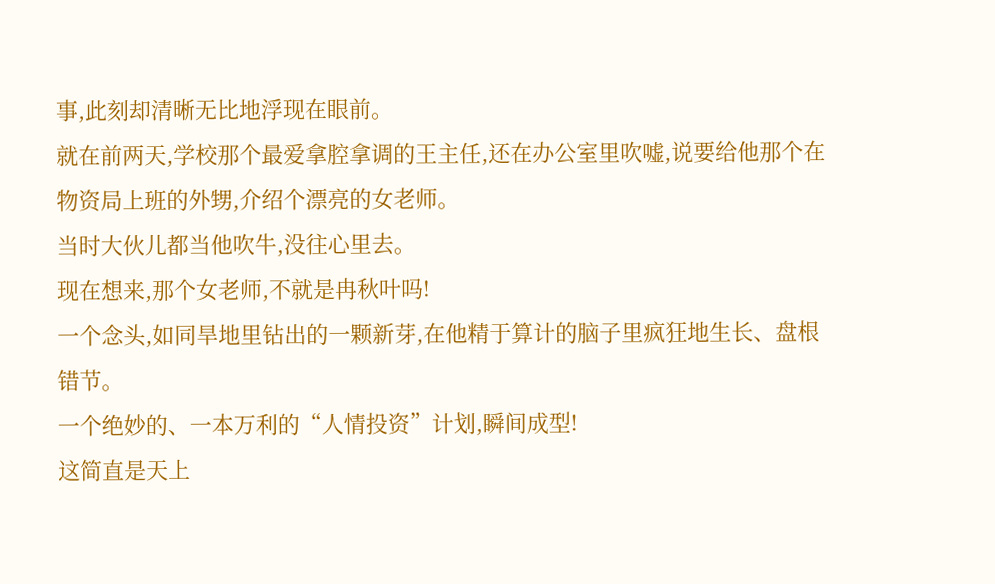事,此刻却清晰无比地浮现在眼前。
就在前两天,学校那个最爱拿腔拿调的王主任,还在办公室里吹嘘,说要给他那个在物资局上班的外甥,介绍个漂亮的女老师。
当时大伙儿都当他吹牛,没往心里去。
现在想来,那个女老师,不就是冉秋叶吗!
一个念头,如同旱地里钻出的一颗新芽,在他精于算计的脑子里疯狂地生长、盘根错节。
一个绝妙的、一本万利的“人情投资”计划,瞬间成型!
这简直是天上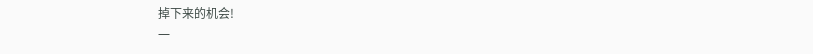掉下来的机会!
一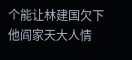个能让林建国欠下他阎家天大人情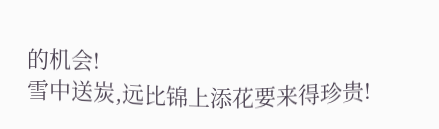的机会!
雪中送炭,远比锦上添花要来得珍贵!